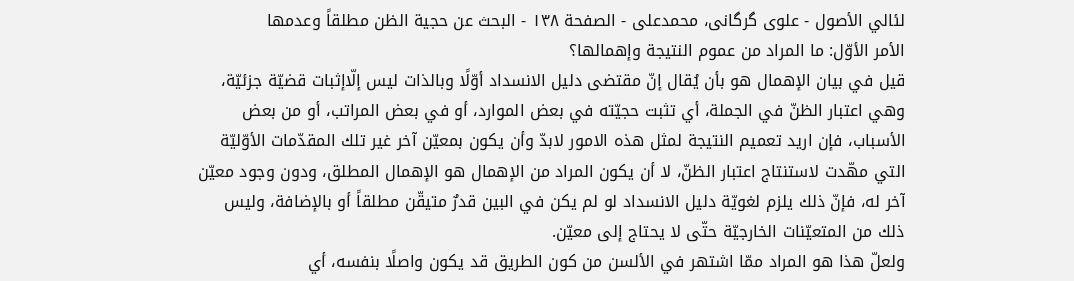لئالي الأصول - علوی گرگانی، محمدعلی - الصفحة ١٣٨ - البحث عن حجية الظن مطلقاً وعدمها
الأمر الأوّل: ما المراد من عموم النتيجة وإهمالها؟
قيل في بيان الإهمال هو بأن يُقال إنّ مقتضى دليل الانسداد أوّلًا وبالذات ليس إلّاإثبات قضيّة جزئيّة، وهي اعتبار الظنّ في الجملة، أي تثبت حجيّته في بعض الموارد، أو في بعض المراتب، أو من بعض الأسباب، فإن اريد تعميم النتيجة لمثل هذه الامور لابدّ وأن يكون بمعيّن آخر غير تلك المقدّمات الأوّليّة التي مهّدت لاستنتاج اعتبار الظنّ، لا أن يكون المراد من الإهمال هو الإهمال المطلق، ودون وجود معيّن آخر له، فإنّ ذلك يلزم لغويّة دليل الانسداد لو لم يكن في البين قدرٌ متيقّن مطلقاً أو بالإضافة، وليس ذلك من المتعيّنات الخارجيّة حتّى لا يحتاج إلى معيّن.
ولعلّ هذا هو المراد ممّا اشتهر في الألسن من كون الطريق قد يكون واصلًا بنفسه، أي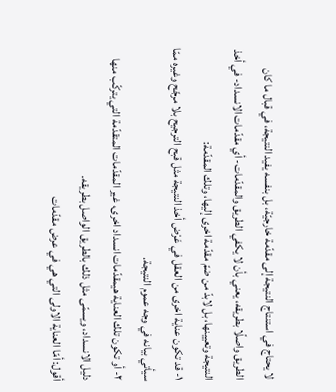لا يحتاج في استنتاج النتيجة إلى مقدّمة خارجيّة، بل بنفسه يفيد النتيجة، في قبال ما كان الطريق واصلًا بطريقه، يعني بأن لا يكفي الطريق والمقدّمات- أي مقدّمات الانسداد- في أخذ النتيجة وتعيينها، بل لابدّ من ضمّ مقدّمة اخرى إليها، وتلك المقدّمة:
١- قد تكون عناية اخرى من العقل في عَرْض أخذ النتيجة مثل قبح الترجيح بلا مرجّح وغيره ممّا سيأتي بيانه في وجه عموم النتيجة.
٢- أو تكون تلك العناية هيمقدّمات انسداد اخرى، غير المقدّمات المتقدّمة التي يتركّب منها دليل الانسداد، ويسمّى مثل ذلك بالطريق الواصل بطريقه.
أقول: أمّا العناية الاولى التي هي في عرض مقدّمات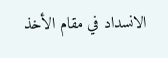الانسداد في مقام الأخذ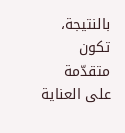بالنتيجة، تكون متقدّمة على العناية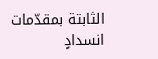الثابتة بمقدّمات انسدادٍ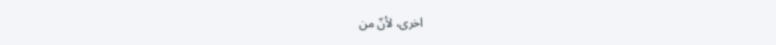اخرى، لأنّ من